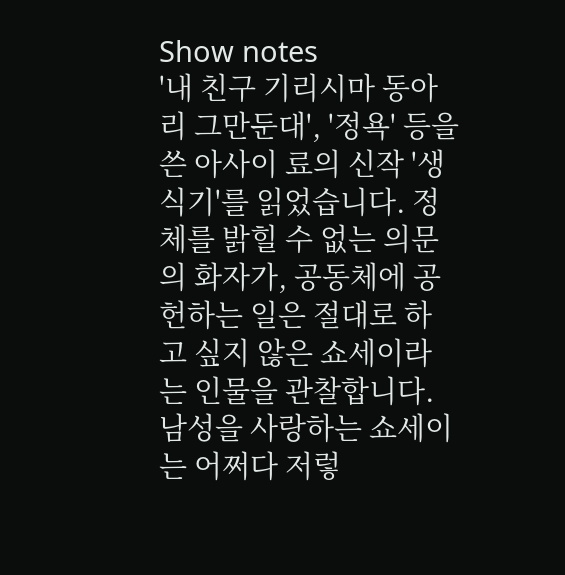Show notes
'내 친구 기리시마 동아리 그만둔대', '정욕' 등을 쓴 아사이 료의 신작 '생식기'를 읽었습니다. 정체를 밝힐 수 없는 의문의 화자가, 공동체에 공헌하는 일은 절대로 하고 싶지 않은 쇼세이라는 인물을 관찰합니다. 남성을 사랑하는 쇼세이는 어쩌다 저렇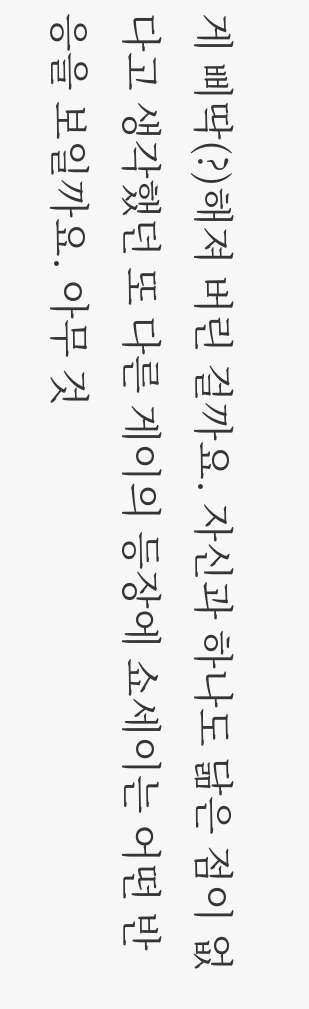게 삐딱(?)해져 버린 걸까요. 자신과 하나도 닮은 점이 없다고 생각했던 또 다른 게이의 등장에 쇼세이는 어떤 반응을 보일까요. 아무 것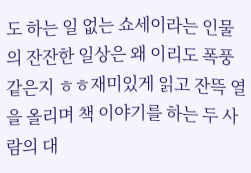도 하는 일 없는 쇼세이라는 인물의 잔잔한 일상은 왜 이리도 폭풍같은지 ㅎㅎ재미있게 읽고 잔뜩 열을 올리며 책 이야기를 하는 두 사람의 대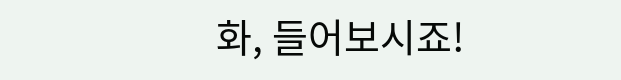화, 들어보시죠!